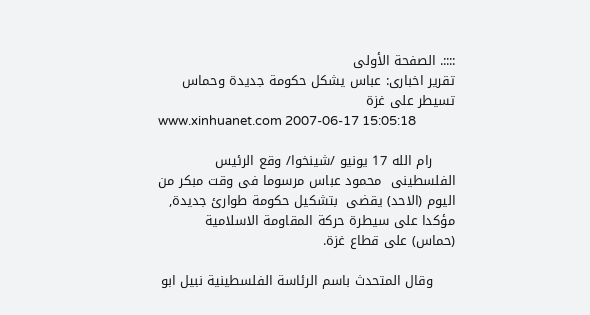::::. الصفحة الأولى
تقرير اخبارى: عباس يشكل حكومة جديدة وحماس تسيطر على غزة
www.xinhuanet.com 2007-06-17 15:05:18

     رام الله 17 يونيو /شينخوا/ وقع الرئيس الفلسطينى  محمود عباس مرسوما فى وقت مبكر من اليوم (الاحد) يقضى  بتشكيل حكومة طوارئ جديدة, مؤكدا على سيطرة حركة المقاومة الاسلامية (حماس) على قطاع غزة.

     وقال المتحدث باسم الرئاسة الفلسطينية نبيل ابو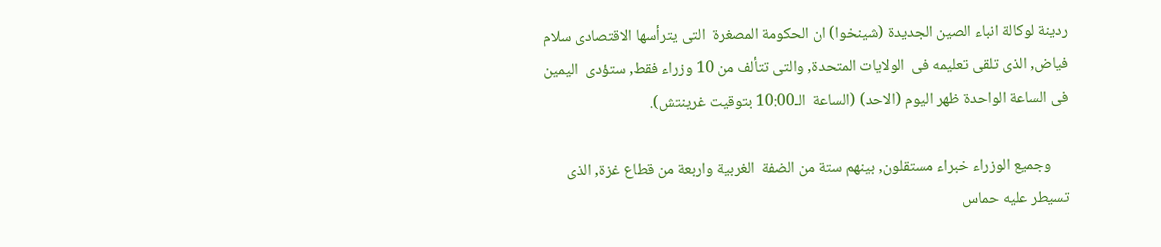ردينة لوكالة انباء الصين الجديدة (شينخوا) ان الحكومة المصغرة  التى يترأسها الاقتصادى سلام فياض, الذى تلقى تعليمه فى  الولايات المتحدة, والتى تتألف من 10 وزراء فقط, ستؤدى  اليمين فى الساعة الواحدة ظهر اليوم (الاحد) (الساعة  الـ10:00 بتوقيت غرينتش).

     وجميع الوزراء خبراء مستقلون, بينهم ستة من الضفة  الغربية واربعة من قطاع غزة, الذى تسيطر عليه حماس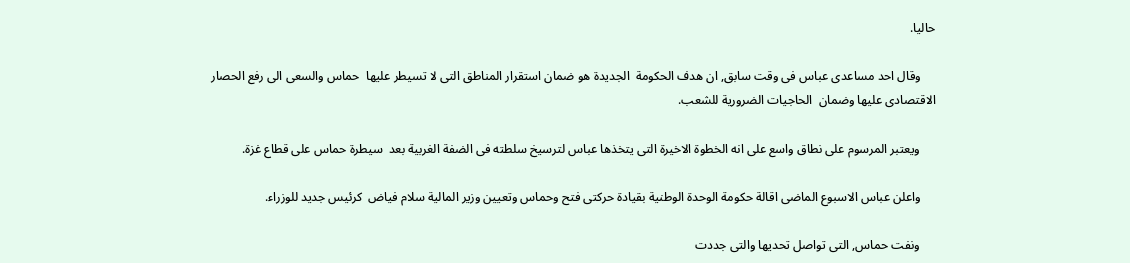حاليا.

     وقال احد مساعدى عباس فى وقت سابق, ان هدف الحكومة  الجديدة هو ضمان استقرار المناطق التى لا تسيطر عليها  حماس والسعى الى رفع الحصار الاقتصادى عليها وضمان  الحاجيات الضرورية للشعب.

     ويعتبر المرسوم على نطاق واسع على انه الخطوة الاخيرة التى يتخذها عباس لترسيخ سلطته فى الضفة الغربية بعد  سيطرة حماس على قطاع غزة.

     واعلن عباس الاسبوع الماضى اقالة حكومة الوحدة الوطنية بقيادة حركتى فتح وحماس وتعيين وزير المالية سلام فياض  كرئيس جديد للوزراء.

     ونفت حماس, التى تواصل تحديها والتى جددت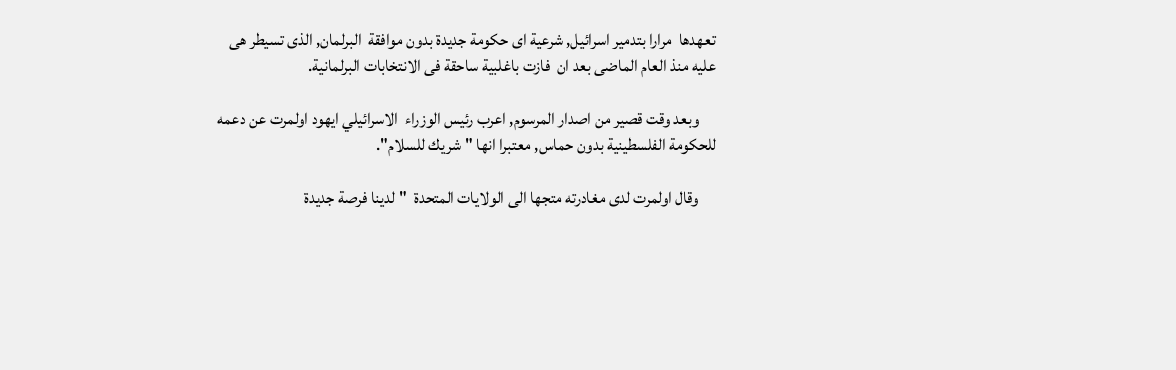تعهدها  مرارا بتدمير اسرائيل, شرعية اى حكومة جديدة بدون موافقة  البرلمان, الذى تسيطر هى عليه منذ العام الماضى بعد ان  فازت باغلبية ساحقة فى الانتخابات البرلمانية.

     وبعد وقت قصير من اصدار المرسوم, اعرب رئيس الوزراء  الاسرائيلي ايهود اولمرت عن دعمه للحكومة الفلسطينية بدون حماس, معتبرا انها "شريك للسلام".

     وقال اولمرت لدى مغادرته متجها الى الولايات المتحدة  "لدينا فرصة جديدة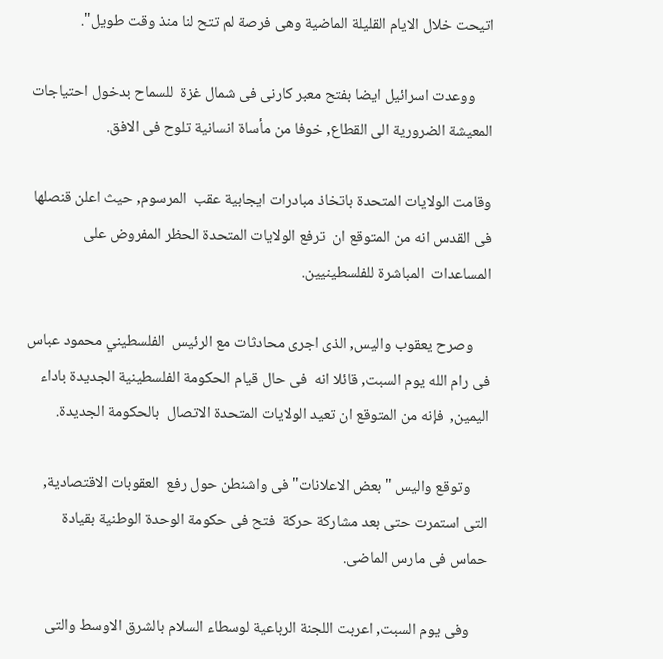اتيحت خلال الايام القليلة الماضية وهى فرصة لم تتح لنا منذ وقت طويل".

     ووعدت اسرائيل ايضا بفتح معبر كارنى فى شمال غزة  للسماح بدخول احتياجات المعيشة الضرورية الى القطاع, خوفا من مأساة انسانية تلوح فى الافق.

وقامت الولايات المتحدة باتخاذ مبادرات ايجابية عقب  المرسوم, حيث اعلن قنصلها فى القدس انه من المتوقع ان  ترفع الولايات المتحدة الحظر المفروض على المساعدات  المباشرة للفلسطينيين.

     وصرح يعقوب واليس, الذى اجرى محادثات مع الرئيس  الفلسطيني محمود عباس فى رام الله يوم السبت, قائلا انه  فى حال قيام الحكومة الفلسطينية الجديدة باداء اليمين,  فإنه من المتوقع ان تعيد الولايات المتحدة الاتصال  بالحكومة الجديدة.

     وتوقع واليس "بعض الاعلانات" فى واشنطن حول رفع  العقوبات الاقتصادية, التى استمرت حتى بعد مشاركة حركة  فتح فى حكومة الوحدة الوطنية بقيادة حماس فى مارس الماضى.

     وفى يوم السبت, اعربت اللجنة الرباعية لوسطاء السلام بالشرق الاوسط والتى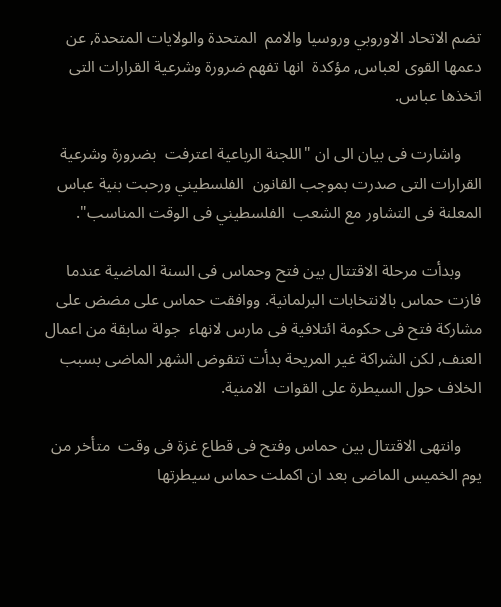تضم الاتحاد الاوروبي وروسيا والامم  المتحدة والولايات المتحدة, عن دعمها القوى لعباس, مؤكدة  انها تفهم ضرورة وشرعية القرارات التى اتخذها عباس.

     واشارت فى بيان الى ان "اللجنة الرباعية اعترفت  بضرورة وشرعية القرارات التى صدرت بموجب القانون  الفلسطيني ورحبت بنية عباس المعلنة فى التشاور مع الشعب  الفلسطيني فى الوقت المناسب".

     وبدأت مرحلة الاقتتال بين فتح وحماس فى السنة الماضية عندما فازت حماس بالانتخابات البرلمانية. ووافقت حماس على مضض على مشاركة فتح فى حكومة ائتلافية فى مارس لانهاء  جولة سابقة من اعمال العنف, لكن الشراكة غير المريحة بدأت تتقوض الشهر الماضى بسبب الخلاف حول السيطرة على القوات  الامنية.

     وانتهى الاقتتال بين حماس وفتح فى قطاع غزة فى وقت  متأخر من يوم الخميس الماضى بعد ان اكملت حماس سيطرتها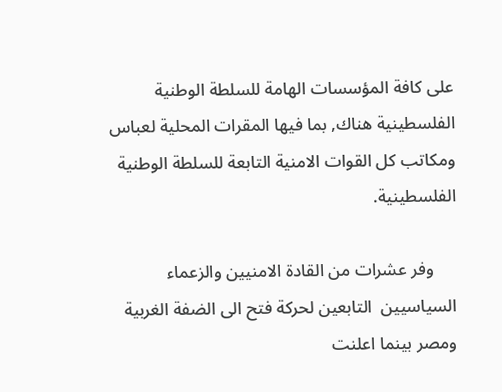على كافة المؤسسات الهامة للسلطة الوطنية الفلسطينية هناك, بما فيها المقرات المحلية لعباس ومكاتب كل القوات الامنية التابعة للسلطة الوطنية الفلسطينية.

     وفر عشرات من القادة الامنيين والزعماء السياسيين  التابعين لحركة فتح الى الضفة الغربية ومصر بينما اعلنت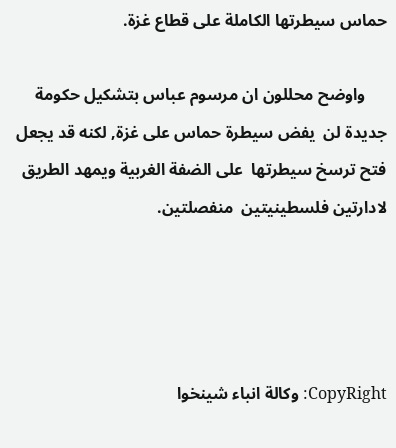حماس سيطرتها الكاملة على قطاع غزة.

     واوضح محللون ان مرسوم عباس بتشكيل حكومة جديدة لن  يفض سيطرة حماس على غزة, لكنه قد يجعل فتح ترسخ سيطرتها  على الضفة الغربية ويمهد الطريق لادارتين فلسطينيتين  منفصلتين.




CopyRight: وكالة انباء شينخوا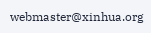webmaster@xinhua.org